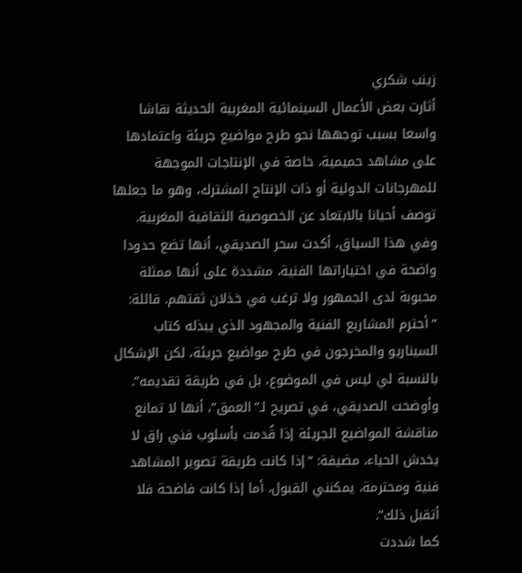زينب شكري
أثارت بعض الأعمال السينمائية المغربية الحديثة نقاشا واسعا بسبب توجهها نحو طرح مواضيع جريئة واعتمادها على مشاهد حميمية، خاصة في الإنتاجات الموجهة للمهرجانات الدولية أو ذات الإنتاج المشترك، وهو ما جعلها توصف أحيانا بالابتعاد عن الخصوصية الثقافية المغربية.
وفي هذا السياق، أكدت سحر الصديقي، أنها تضع حدودا واضحة في اختياراتها الفنية، مشددة على أنها ممثلة محبوبة لدى الجمهور ولا ترغب في خذلان ثقتهم. قائلة: “أحترم المشاريع الفنية والمجهود الذي يبذله كتاب السيناريو والمخرجون في طرح مواضيع جريئة، لكن الإشكال بالنسبة لي ليس في الموضوع، بل في طريقة تقديمه”.
وأوضحت الصديقي، في تصريح لـ”العمق”، أنها لا تمانع مناقشة المواضيع الجريئة إذا قُدمت بأسلوب فني راق لا يخدش الحياء، مضيفة: “إذا كانت طريقة تصوير المشاهد فنية ومحترمة، يمكنني القبول، أما إذا كانت فاضحة فلا أتقبل ذلك”.
كما شددت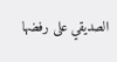الصديقي على رفضها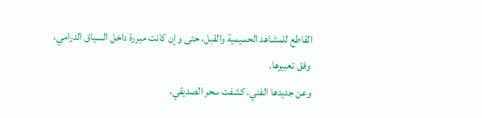القاطع للمشاهد الحميمية والقبل، حتى وإن كانت مبررة داخل السياق الدرامي، وفق تعبيرها.
وعن جديدها الفني، كشفت سحر الصديقي،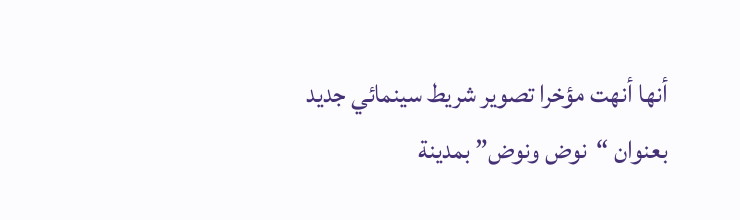أنها أنهت مؤخرا تصوير شريط سينمائي جديد بعنوان “نوض ونوض” بمدينة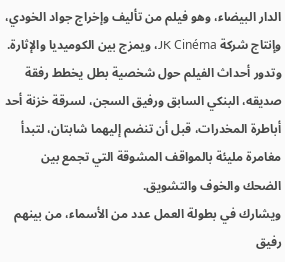الدار البيضاء، وهو فيلم من تأليف وإخراج جواد الخودي، وإنتاج شركة JK Cinéma، ويمزج بين الكوميديا والإثارة.
وتدور أحداث الفيلم حول شخصية بطل يخطط رفقة صديقه، البنكي السابق ورفيق السجن، لسرقة خزنة أحد أباطرة المخدرات، قبل أن تنضم إليهما شابتان، لتبدأ مغامرة مليئة بالمواقف المشوقة التي تجمع بين الضحك والخوف والتشويق.
ويشارك في بطولة العمل عدد من الأسماء، من بينهم رفيق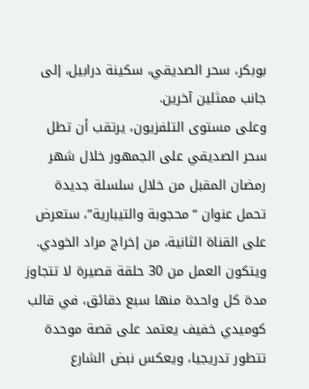بوبكر، سحر الصديقي، سكينة درابيل، إلى جانب ممثلين آخرين.
وعلى مستوى التلفزيون، يرتقب أن تطل سحر الصديقي على الجمهور خلال شهر رمضان المقبل من خلال سلسلة جديدة تحمل عنوان “محجوبة والتيبارية”، ستعرض على القناة الثانية، من إخراج مراد الخودي.
ويتكون العمل من 30 حلقة قصيرة لا تتجاوز مدة كل واحدة منها سبع دقائق، في قالب كوميدي خفيف يعتمد على قصة موحدة تتطور تدريجيا، ويعكس نبض الشارع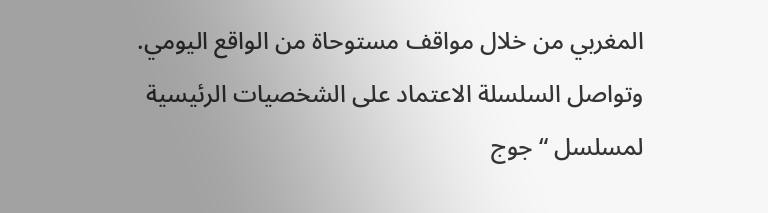المغربي من خلال مواقف مستوحاة من الواقع اليومي.
وتواصل السلسلة الاعتماد على الشخصيات الرئيسية لمسلسل “جوج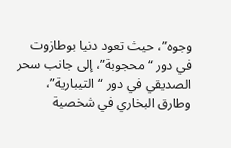وجوه”، حيث تعود دنيا بوطازوت في دور “محجوبة”، إلى جانب سحر الصديقي في دور “التيبارية”، وطارق البخاري في شخصية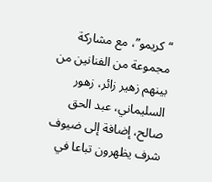“كريمو”، مع مشاركة مجموعة من الفنانين من بينهم زهير زائر، زهور السليماني، عبد الحق صالح، إضافة إلى ضيوف شرف يظهرون تباعا في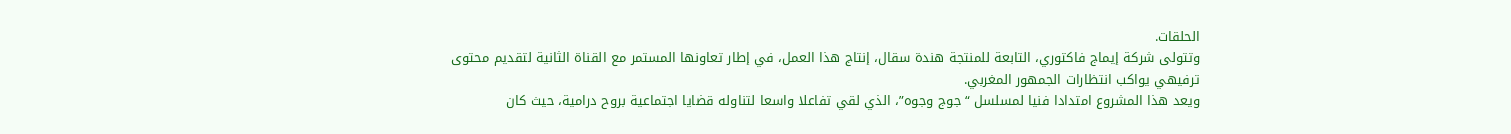الحلقات.
وتتولى شركة إيماج فاكتوري، التابعة للمنتجة هندة سقال، إنتاج هذا العمل، في إطار تعاونها المستمر مع القناة الثانية لتقديم محتوى ترفيهي يواكب انتظارات الجمهور المغربي.
ويعد هذا المشروع امتدادا فنيا لمسلسل “جوج وجوه”، الذي لقي تفاعلا واسعا لتناوله قضايا اجتماعية بروح درامية، حيث كان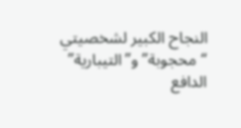النجاح الكبير لشخصيتي “محجوبة” و”التيبارية” الدافع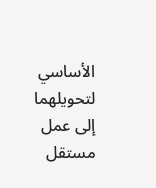الأساسي لتحويلهما إلى عمل مستقل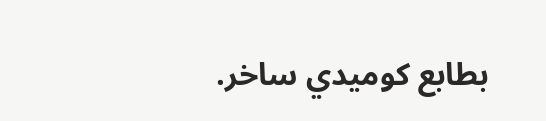بطابع كوميدي ساخر.